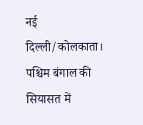नई दिल्ली/कोलकाता। पश्चिम बंगाल की सियासत में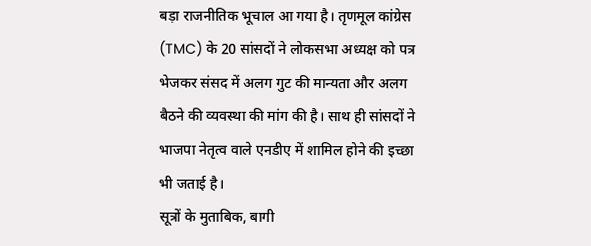बड़ा राजनीतिक भूचाल आ गया है। तृणमूल कांग्रेस (TMC) के 20 सांसदों ने लोकसभा अध्यक्ष को पत्र भेजकर संसद में अलग गुट की मान्यता और अलग बैठने की व्यवस्था की मांग की है। साथ ही सांसदों ने भाजपा नेतृत्व वाले एनडीए में शामिल होने की इच्छा भी जताई है।
सूत्रों के मुताबिक, बागी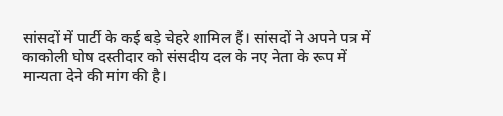सांसदों में पार्टी के कई बड़े चेहरे शामिल हैं। सांसदों ने अपने पत्र में काकोली घोष दस्तीदार को संसदीय दल के नए नेता के रूप में मान्यता देने की मांग की है।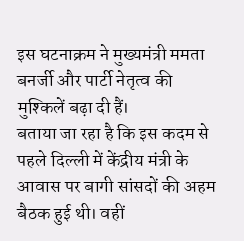इस घटनाक्रम ने मुख्यमंत्री ममता बनर्जी और पार्टी नेतृत्व की मुश्किलें बढ़ा दी हैं।
बताया जा रहा है कि इस कदम से पहले दिल्ली में केंद्रीय मंत्री के आवास पर बागी सांसदों की अहम बैठक हुई थी। वहीं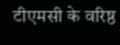टीएमसी के वरिष्ठ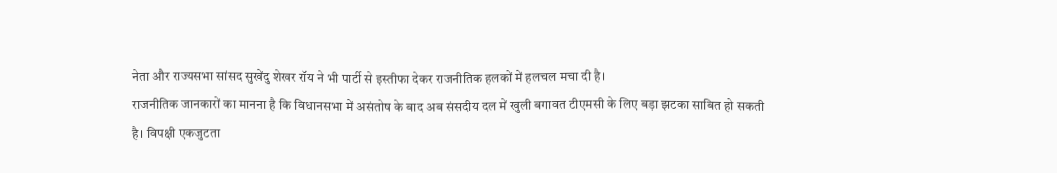नेता और राज्यसभा सांसद सुखेंदु शेखर रॉय ने भी पार्टी से इस्तीफा देकर राजनीतिक हलकों में हलचल मचा दी है।
राजनीतिक जानकारों का मानना है कि विधानसभा में असंतोष के बाद अब संसदीय दल में खुली बगावत टीएमसी के लिए बड़ा झटका साबित हो सकती है। विपक्षी एकजुटता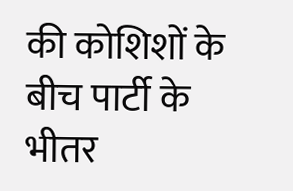की कोशिशों के बीच पार्टी के भीतर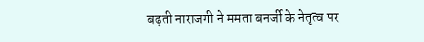बढ़ती नाराजगी ने ममता बनर्जी के नेतृत्व पर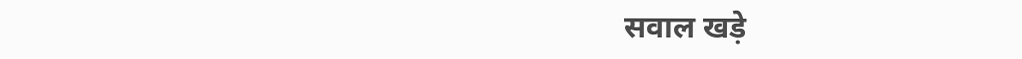सवाल खड़े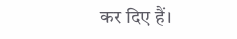कर दिए हैं।